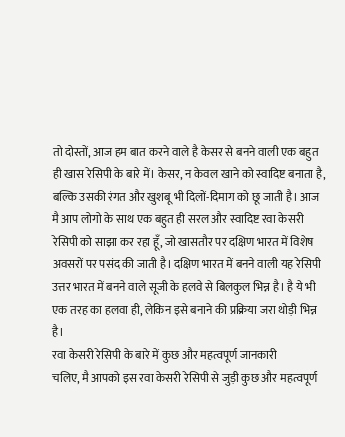तो दोस्तों, आज हम बात करने वाले है केसर से बनने वाली एक बहुत ही खास रेसिपी के बारे में। केसर, न केवल खाने को स्वादिष्ट बनाता है, बल्कि उसकी रंगत और खुशबू भी दिलों-दिमाग को छू जाती है। आज मै आप लोगो के साथ एक बहुत ही सरल और स्वादिष्ट रवा केसरी रेसिपी को साझा कर रहा हूँ, जो खासतौर पर दक्षिण भारत में विशेष अवसरों पर पसंद की जाती है। दक्षिण भारत में बनने वाली यह रेसिपी उत्तर भारत में बनने वाले सूजी के हलवे से बिलकुल भिन्न है। है ये भी एक तरह का हलवा ही, लेकिन इसे बनाने की प्रक्रिया जरा थोड़ी भिन्न है।
रवा केसरी रेसिपी के बारे में कुछ और महत्वपूर्ण जानकारी
चलिए, मै आपको इस रवा केसरी रेसिपी से जुड़ी कुछ और महत्वपूर्ण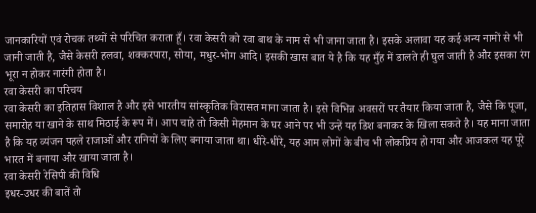जानकारियों एवं रोचक तथ्यों से परिचित कराता हूँ। रवा केसरी को रवा बाथ के नाम से भी जाना जाता है। इसके अलावा यह कई अन्य नामों से भी जानी जाती है, जैसे केसरी हलवा, शक्करपारा, सोया, मधुर-भोग आदि। इसकी खास बात ये है कि यह मुँह में डालते ही घुल जाती है और इसका रंग भूरा न होकर नारंगी होता है।
रवा केसरी का परिचय
रवा केसरी का इतिहास विशाल है और इसे भारतीय सांस्कृतिक विरासत माना जाता है। इसे विभिन्न अवसरों पर तैयार किया जाता है, जैसे कि पूजा, समारोह या खाने के साथ मिठाई के रूप में। आप चाहे तो किसी मेहमान के घर आने पर भी उन्हें यह डिश बनाकर के खिला सकते है। यह माना जाता है कि यह व्यंजन पहले राजाओं और रानियों के लिए बनाया जाता था। धीरे-धीरे, यह आम लोगों के बीच भी लोकप्रिय हो गया और आजकल यह पूरे भारत में बनाया और खाया जाता है।
रवा केसरी रेसिपी की विधि
इधर-उधर की बातें तो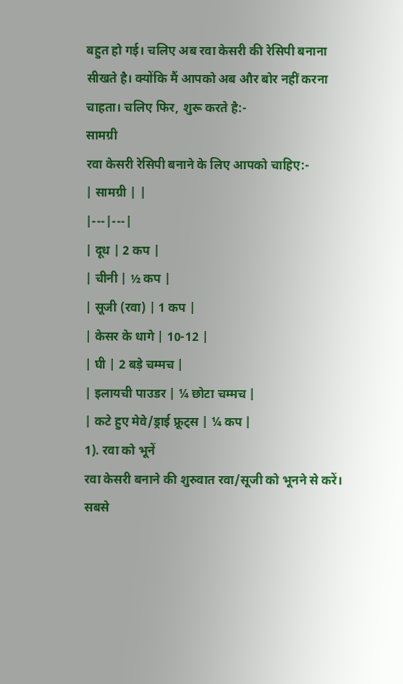बहुत हो गई। चलिए अब रवा केसरी की रेसिपी बनाना सीखते है। क्योंकि मैं आपको अब और बोर नहीं करना चाहता। चलिए फिर, शुरू करते है:-
सामग्री
रवा केसरी रेसिपी बनाने के लिए आपको चाहिए:-
| सामग्री | |
|---|---|
| दूध | 2 कप |
| चीनी | ½ कप |
| सूजी (रवा) | 1 कप |
| केसर के धागे | 10-12 |
| घी | 2 बड़े चम्मच |
| इलायची पाउडर | ¼ छोटा चम्मच |
| कटे हुए मेवे/ड्राई फ्रूट्स | ¼ कप |
1). रवा को भूनें
रवा केसरी बनाने की शुरुवात रवा/सूजी को भूनने से करें। सबसे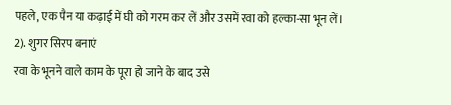पहले, एक पैन या कढ़ाई में घी को गरम कर लें और उसमें रवा को हल्का-सा भून लें।
2). शुगर सिरप बनाएं
रवा के भूनने वाले काम के पूरा हो जाने के बाद उसे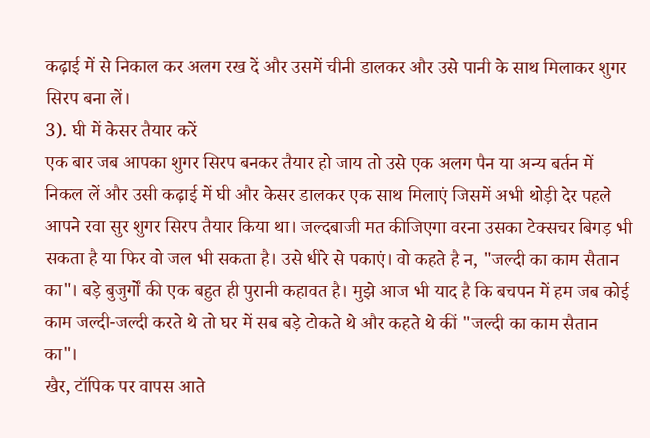कढ़ाई में से निकाल कर अलग रख दें और उसमें चीनी डालकर और उसे पानी के साथ मिलाकर शुगर सिरप बना लें।
3). घी में केसर तैयार करें
एक बार जब आपका शुगर सिरप बनकर तैयार हो जाय तो उसे एक अलग पैन या अन्य बर्तन में निकल लें और उसी कढ़ाई में घी और केसर डालकर एक साथ मिलाएं जिसमें अभी थोड़ी देर पहले आपने रवा सुर शुगर सिरप तैयार किया था। जल्दबाजी मत कीजिएगा वरना उसका टेक्सचर बिगड़ भी सकता है या फिर वो जल भी सकता है। उसे धीरे से पकाएं। वो कहते है न, "जल्दी का काम सैतान का"। बड़े बुजुर्गों की एक बहुत ही पुरानी कहावत है। मुझे आज भी याद है कि बचपन में हम जब कोई काम जल्दी-जल्दी करते थे तो घर में सब बड़े टोकते थे और कहते थे कीं "जल्दी का काम सैतान का"।
खैर, टॉपिक पर वापस आते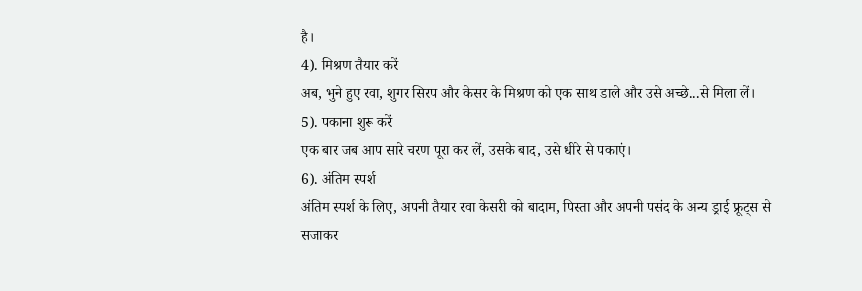है।
4). मिश्रण तैयार करें
अब, भुने हुए रवा, शुगर सिरप और केसर के मिश्रण को एक साथ डाले और उसे अच्छे...से मिला लें।
5). पकाना शुरू करें
एक बार जब आप सारे चरण पूरा कर लें, उसके बाद, उसे धीरे से पकाएं।
6). अंतिम स्पर्श
अंतिम स्पर्श के लिए, अपनी तैयार रवा केसरी को बादाम, पिस्ता और अपनी पसंद के अन्य ड्राई फ्रूट्स से सजाकर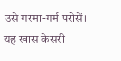उसे गरमा-गर्म परोसें।
यह खास केसरी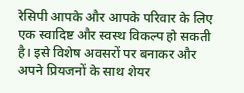रेसिपी आपके और आपके परिवार के लिए एक स्वादिष्ट और स्वस्थ विकल्प हो सकती है। इसे विशेष अवसरों पर बनाकर और अपने प्रियजनों के साथ शेयर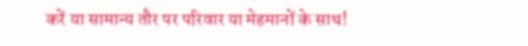करें या सामान्य तौर पर परिवार या मेहमानों के साथ!